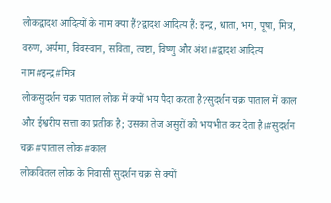लोकद्वादश आदित्यों के नाम क्या हैं?द्वादश आदित्य हैं: इन्द्र, धाता, भग, पूषा, मित्र, वरुण, अर्यमा, विवस्वान, सविता, त्वष्टा, विष्णु और अंश।#द्वादश आदित्य नाम#इन्द्र#मित्र
लोकसुदर्शन चक्र पाताल लोक में क्यों भय पैदा करता है?सुदर्शन चक्र पाताल में काल और ईश्वरीय सत्ता का प्रतीक है; उसका तेज असुरों को भयभीत कर देता है।#सुदर्शन चक्र#पाताल लोक#काल
लोकवितल लोक के निवासी सुदर्शन चक्र से क्यों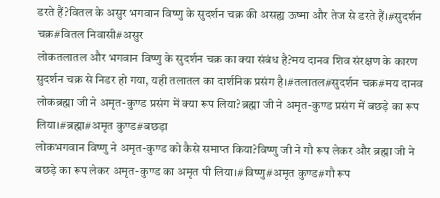डरते हैं?वितल के असुर भगवान विष्णु के सुदर्शन चक्र की असह्य ऊष्मा और तेज से डरते हैं।#सुदर्शन चक्र#वितल निवासी#असुर
लोकतलातल और भगवान विष्णु के सुदर्शन चक्र का क्या संबंध है?मय दानव शिव संरक्षण के कारण सुदर्शन चक्र से निडर हो गया, यही तलातल का दार्शनिक प्रसंग है।#तलातल#सुदर्शन चक्र#मय दानव
लोकब्रह्मा जी ने अमृत-कुण्ड प्रसंग में क्या रूप लिया?ब्रह्मा जी ने अमृत-कुण्ड प्रसंग में बछड़े का रूप लिया।#ब्रह्मा#अमृत कुण्ड#बछड़ा
लोकभगवान विष्णु ने अमृत-कुण्ड को कैसे समाप्त किया?विष्णु जी ने गौ रूप लेकर और ब्रह्मा जी ने बछड़े का रूप लेकर अमृत-कुण्ड का अमृत पी लिया।#विष्णु#अमृत कुण्ड#गौ रूप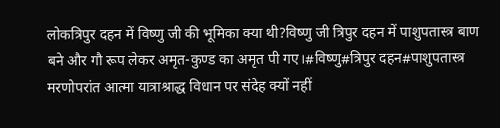लोकत्रिपुर दहन में विष्णु जी की भूमिका क्या थी?विष्णु जी त्रिपुर दहन में पाशुपतास्त्र बाण बने और गौ रूप लेकर अमृत-कुण्ड का अमृत पी गए।#विष्णु#त्रिपुर दहन#पाशुपतास्त्र
मरणोपरांत आत्मा यात्राश्राद्ध विधान पर संदेह क्यों नहीं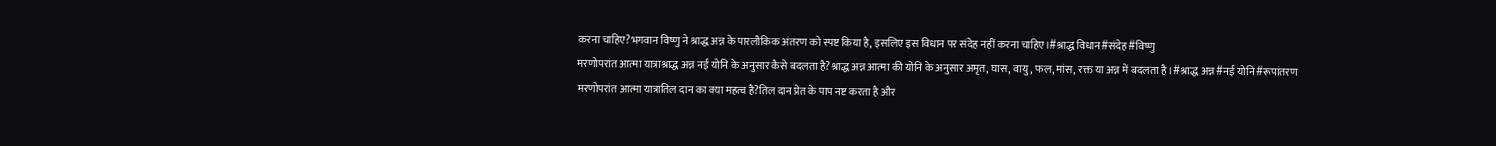करना चाहिए?भगवान विष्णु ने श्राद्ध अन्न के पारलौकिक अंतरण को स्पष्ट किया है, इसलिए इस विधान पर संदेह नहीं करना चाहिए।#श्राद्ध विधान#संदेह#विष्णु
मरणोपरांत आत्मा यात्राश्राद्ध अन्न नई योनि के अनुसार कैसे बदलता है?श्राद्ध अन्न आत्मा की योनि के अनुसार अमृत, घास, वायु, फल, मांस, रक्त या अन्न में बदलता है।#श्राद्ध अन्न#नई योनि#रूपांतरण
मरणोपरांत आत्मा यात्रातिल दान का क्या महत्व है?तिल दान प्रेत के पाप नष्ट करता है और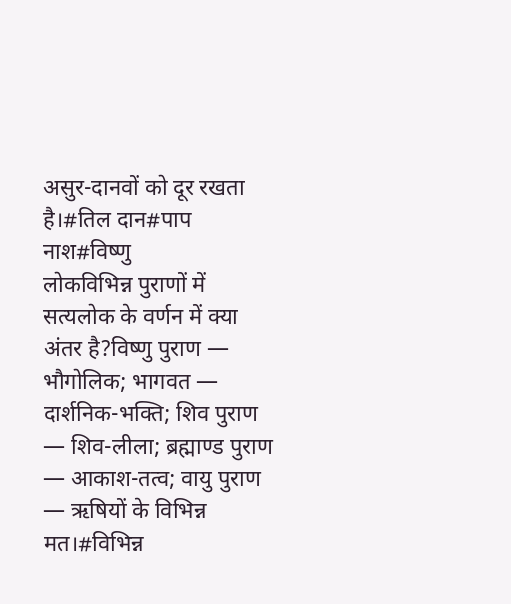असुर-दानवों को दूर रखता है।#तिल दान#पाप नाश#विष्णु
लोकविभिन्न पुराणों में सत्यलोक के वर्णन में क्या अंतर है?विष्णु पुराण — भौगोलिक; भागवत — दार्शनिक-भक्ति; शिव पुराण — शिव-लीला; ब्रह्माण्ड पुराण — आकाश-तत्व; वायु पुराण — ऋषियों के विभिन्न मत।#विभिन्न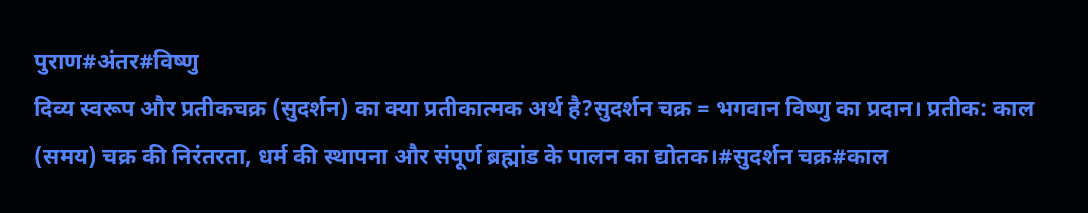पुराण#अंतर#विष्णु
दिव्य स्वरूप और प्रतीकचक्र (सुदर्शन) का क्या प्रतीकात्मक अर्थ है?सुदर्शन चक्र = भगवान विष्णु का प्रदान। प्रतीक: काल (समय) चक्र की निरंतरता, धर्म की स्थापना और संपूर्ण ब्रह्मांड के पालन का द्योतक।#सुदर्शन चक्र#काल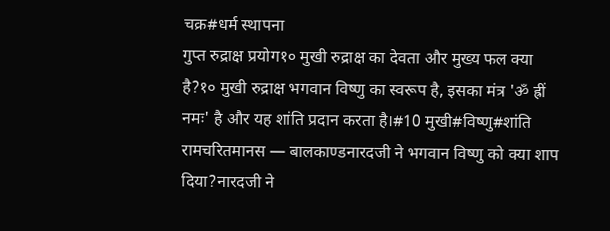चक्र#धर्म स्थापना
गुप्त रुद्राक्ष प्रयोग१० मुखी रुद्राक्ष का देवता और मुख्य फल क्या है?१० मुखी रुद्राक्ष भगवान विष्णु का स्वरूप है, इसका मंत्र 'ॐ ह्रीं नमः' है और यह शांति प्रदान करता है।#10 मुखी#विष्णु#शांति
रामचरितमानस — बालकाण्डनारदजी ने भगवान विष्णु को क्या शाप दिया?नारदजी ने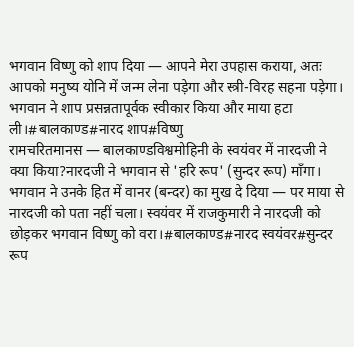भगवान विष्णु को शाप दिया — आपने मेरा उपहास कराया, अतः आपको मनुष्य योनि में जन्म लेना पड़ेगा और स्त्री-विरह सहना पड़ेगा। भगवान ने शाप प्रसन्नतापूर्वक स्वीकार किया और माया हटा ली।#बालकाण्ड#नारद शाप#विष्णु
रामचरितमानस — बालकाण्डविश्वमोहिनी के स्वयंवर में नारदजी ने क्या किया?नारदजी ने भगवान से 'हरि रूप' (सुन्दर रूप) माँगा। भगवान ने उनके हित में वानर (बन्दर) का मुख दे दिया — पर माया से नारदजी को पता नहीं चला। स्वयंवर में राजकुमारी ने नारदजी को छोड़कर भगवान विष्णु को वरा।#बालकाण्ड#नारद स्वयंवर#सुन्दर रूप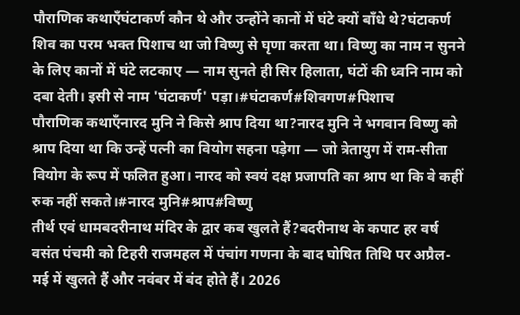पौराणिक कथाएँघंटाकर्ण कौन थे और उन्होंने कानों में घंटे क्यों बाँधे थे?घंटाकर्ण शिव का परम भक्त पिशाच था जो विष्णु से घृणा करता था। विष्णु का नाम न सुनने के लिए कानों में घंटे लटकाए — नाम सुनते ही सिर हिलाता, घंटों की ध्वनि नाम को दबा देती। इसी से नाम 'घंटाकर्ण' पड़ा।#घंटाकर्ण#शिवगण#पिशाच
पौराणिक कथाएँनारद मुनि ने किसे श्राप दिया था?नारद मुनि ने भगवान विष्णु को श्राप दिया था कि उन्हें पत्नी का वियोग सहना पड़ेगा — जो त्रेतायुग में राम-सीता वियोग के रूप में फलित हुआ। नारद को स्वयं दक्ष प्रजापति का श्राप था कि वे कहीं रुक नहीं सकते।#नारद मुनि#श्राप#विष्णु
तीर्थ एवं धामबदरीनाथ मंदिर के द्वार कब खुलते हैं?बदरीनाथ के कपाट हर वर्ष वसंत पंचमी को टिहरी राजमहल में पंचांग गणना के बाद घोषित तिथि पर अप्रैल-मई में खुलते हैं और नवंबर में बंद होते हैं। 2026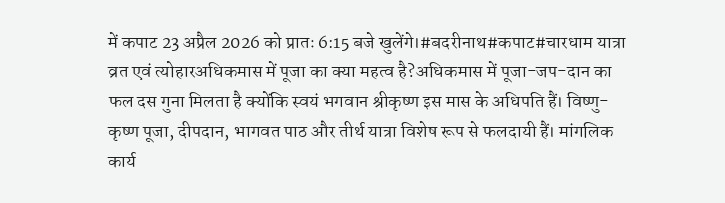में कपाट 23 अप्रैल 2026 को प्रातः 6:15 बजे खुलेंगे।#बदरीनाथ#कपाट#चारधाम यात्रा
व्रत एवं त्योहारअधिकमास में पूजा का क्या महत्व है?अधिकमास में पूजा-जप-दान का फल दस गुना मिलता है क्योंकि स्वयं भगवान श्रीकृष्ण इस मास के अधिपति हैं। विष्णु-कृष्ण पूजा, दीपदान, भागवत पाठ और तीर्थ यात्रा विशेष रूप से फलदायी हैं। मांगलिक कार्य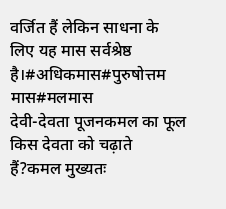वर्जित हैं लेकिन साधना के लिए यह मास सर्वश्रेष्ठ है।#अधिकमास#पुरुषोत्तम मास#मलमास
देवी-देवता पूजनकमल का फूल किस देवता को चढ़ाते हैं?कमल मुख्यतः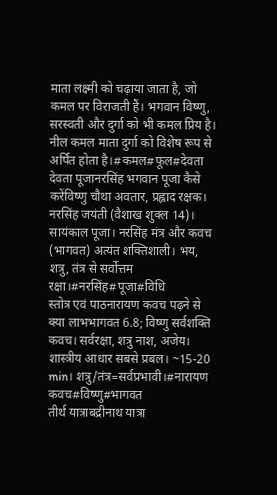माता लक्ष्मी को चढ़ाया जाता है, जो कमल पर विराजती हैं। भगवान विष्णु, सरस्वती और दुर्गा को भी कमल प्रिय है। नील कमल माता दुर्गा को विशेष रूप से अर्पित होता है।#कमल#फूल#देवता
देवता पूजानरसिंह भगवान पूजा कैसे करेंविष्णु चौथा अवतार, प्रह्लाद रक्षक। नरसिंह जयंती (वैशाख शुक्ल 14)। सायंकाल पूजा। नरसिंह मंत्र और कवच (भागवत) अत्यंत शक्तिशाली। भय, शत्रु, तंत्र से सर्वोत्तम रक्षा।#नरसिंह#पूजा#विधि
स्तोत्र एवं पाठनारायण कवच पढ़ने से क्या लाभभागवत 6.8; विष्णु सर्वशक्ति कवच। सर्वरक्षा, शत्रु नाश, अजेय। शास्त्रीय आधार सबसे प्रबल। ~15-20 min। शत्रु/तंत्र=सर्वप्रभावी।#नारायण कवच#विष्णु#भागवत
तीर्थ यात्राबद्रीनाथ यात्रा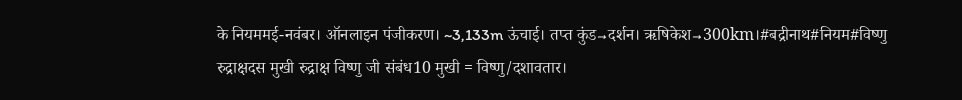के नियममई-नवंबर। ऑनलाइन पंजीकरण। ~3,133m ऊंचाई। तप्त कुंड→दर्शन। ऋषिकेश→300km।#बद्रीनाथ#नियम#विष्णु
रुद्राक्षदस मुखी रुद्राक्ष विष्णु जी संबंध10 मुखी = विष्णु/दशावतार।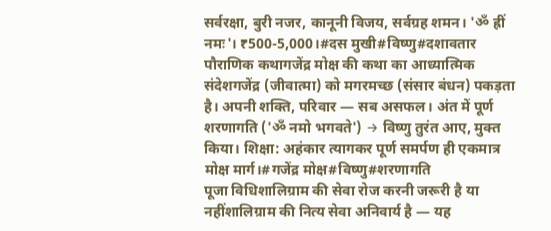सर्वरक्षा, बुरी नजर, कानूनी विजय, सर्वग्रह शमन। 'ॐ ह्रीं नमः'। ₹500-5,000।#दस मुखी#विष्णु#दशावतार
पौराणिक कथागजेंद्र मोक्ष की कथा का आध्यात्मिक संदेशगजेंद्र (जीवात्मा) को मगरमच्छ (संसार बंधन) पकड़ता है। अपनी शक्ति, परिवार — सब असफल। अंत में पूर्ण शरणागति ('ॐ नमो भगवते') → विष्णु तुरंत आए, मुक्त किया। शिक्षा: अहंकार त्यागकर पूर्ण समर्पण ही एकमात्र मोक्ष मार्ग।#गजेंद्र मोक्ष#विष्णु#शरणागति
पूजा विधिशालिग्राम की सेवा रोज करनी जरूरी है या नहींशालिग्राम की नित्य सेवा अनिवार्य है — यह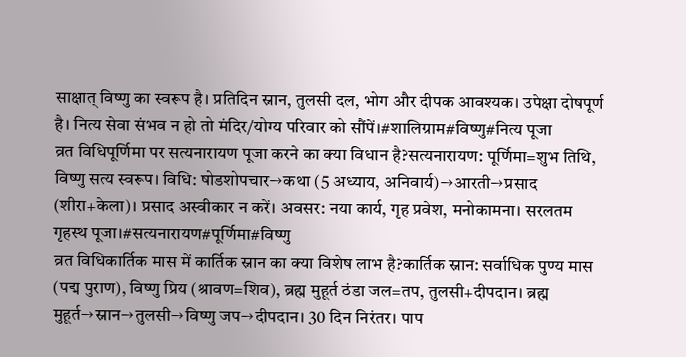साक्षात् विष्णु का स्वरूप है। प्रतिदिन स्नान, तुलसी दल, भोग और दीपक आवश्यक। उपेक्षा दोषपूर्ण है। नित्य सेवा संभव न हो तो मंदिर/योग्य परिवार को सौंपें।#शालिग्राम#विष्णु#नित्य पूजा
व्रत विधिपूर्णिमा पर सत्यनारायण पूजा करने का क्या विधान है?सत्यनारायण: पूर्णिमा=शुभ तिथि, विष्णु सत्य स्वरूप। विधि: षोडशोपचार→कथा (5 अध्याय, अनिवार्य)→आरती→प्रसाद (शीरा+केला)। प्रसाद अस्वीकार न करें। अवसर: नया कार्य, गृह प्रवेश, मनोकामना। सरलतम गृहस्थ पूजा।#सत्यनारायण#पूर्णिमा#विष्णु
व्रत विधिकार्तिक मास में कार्तिक स्नान का क्या विशेष लाभ है?कार्तिक स्नान: सर्वाधिक पुण्य मास (पद्म पुराण), विष्णु प्रिय (श्रावण=शिव), ब्रह्म मुहूर्त ठंडा जल=तप, तुलसी+दीपदान। ब्रह्म मुहूर्त→स्नान→तुलसी→विष्णु जप→दीपदान। 30 दिन निरंतर। पाप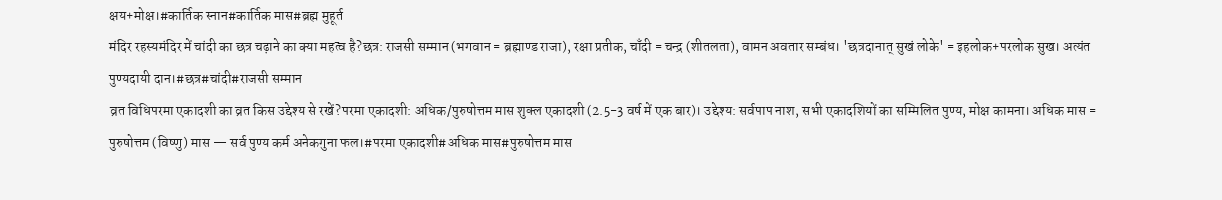क्षय+मोक्ष।#कार्तिक स्नान#कार्तिक मास#ब्रह्म मुहूर्त
मंदिर रहस्यमंदिर में चांदी का छत्र चढ़ाने का क्या महत्व है?छत्र: राजसी सम्मान (भगवान = ब्रह्माण्ड राजा), रक्षा प्रतीक, चाँदी = चन्द्र (शीतलता), वामन अवतार सम्बंध। 'छत्रदानात् सुखं लोके' = इहलोक+परलोक सुख। अत्यंत पुण्यदायी दान।#छत्र#चांदी#राजसी सम्मान
व्रत विधिपरमा एकादशी का व्रत किस उद्देश्य से रखें?परमा एकादशी: अधिक/पुरुषोत्तम मास शुक्ल एकादशी (2.5-3 वर्ष में एक बार)। उद्देश्य: सर्वपाप नाश, सभी एकादशियों का सम्मिलित पुण्य, मोक्ष कामना। अधिक मास = पुरुषोत्तम (विष्णु) मास — सर्व पुण्य कर्म अनेकगुना फल।#परमा एकादशी#अधिक मास#पुरुषोत्तम मास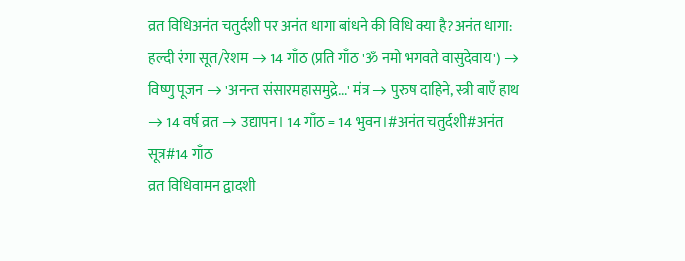व्रत विधिअनंत चतुर्दशी पर अनंत धागा बांधने की विधि क्या है?अनंत धागा: हल्दी रंगा सूत/रेशम → 14 गाँठ (प्रति गाँठ 'ॐ नमो भगवते वासुदेवाय') → विष्णु पूजन → 'अनन्त संसारमहासमुद्रे...' मंत्र → पुरुष दाहिने, स्त्री बाएँ हाथ → 14 वर्ष व्रत → उद्यापन। 14 गाँठ = 14 भुवन।#अनंत चतुर्दशी#अनंत सूत्र#14 गाँठ
व्रत विधिवामन द्वादशी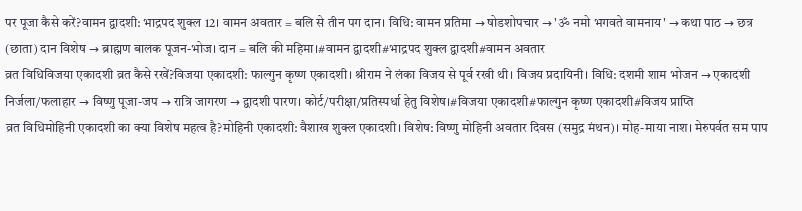पर पूजा कैसे करें?वामन द्वादशी: भाद्रपद शुक्ल 12। वामन अवतार = बलि से तीन पग दान। विधि: वामन प्रतिमा → षोडशोपचार → 'ॐ नमो भगवते वामनाय' → कथा पाठ → छत्र (छाता) दान विशेष → ब्राह्मण बालक पूजन-भोज। दान = बलि की महिमा।#वामन द्वादशी#भाद्रपद शुक्ल द्वादशी#वामन अवतार
व्रत विधिविजया एकादशी व्रत कैसे रखें?विजया एकादशी: फाल्गुन कृष्ण एकादशी। श्रीराम ने लंका विजय से पूर्व रखी थी। विजय प्रदायिनी। विधि: दशमी शाम भोजन → एकादशी निर्जला/फलाहार → विष्णु पूजा-जप → रात्रि जागरण → द्वादशी पारण। कोर्ट/परीक्षा/प्रतिस्पर्धा हेतु विशेष।#विजया एकादशी#फाल्गुन कृष्ण एकादशी#विजय प्राप्ति
व्रत विधिमोहिनी एकादशी का क्या विशेष महत्व है?मोहिनी एकादशी: वैशाख शुक्ल एकादशी। विशेष: विष्णु मोहिनी अवतार दिवस (समुद्र मंथन)। मोह-माया नाश। मेरुपर्वत सम पाप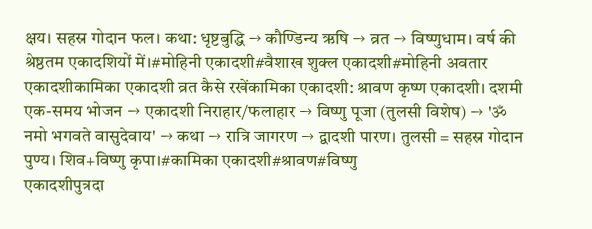क्षय। सहस्र गोदान फल। कथा: धृष्टबुद्धि → कौण्डिन्य ऋषि → व्रत → विष्णुधाम। वर्ष की श्रेष्ठतम एकादशियों में।#मोहिनी एकादशी#वैशाख शुक्ल एकादशी#मोहिनी अवतार
एकादशीकामिका एकादशी व्रत कैसे रखेंकामिका एकादशी: श्रावण कृष्ण एकादशी। दशमी एक-समय भोजन → एकादशी निराहार/फलाहार → विष्णु पूजा (तुलसी विशेष) → 'ॐ नमो भगवते वासुदेवाय' → कथा → रात्रि जागरण → द्वादशी पारण। तुलसी = सहस्र गोदान पुण्य। शिव+विष्णु कृपा।#कामिका एकादशी#श्रावण#विष्णु
एकादशीपुत्रदा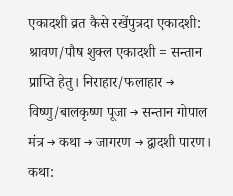एकादशी व्रत कैसे रखेंपुत्रदा एकादशी: श्रावण/पौष शुक्ल एकादशी = सन्तान प्राप्ति हेतु। निराहार/फलाहार → विष्णु/बालकृष्ण पूजा → सन्तान गोपाल मंत्र → कथा → जागरण → द्वादशी पारण। कथा: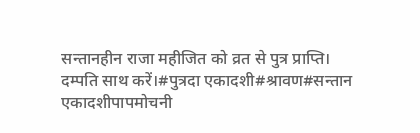सन्तानहीन राजा महीजित को व्रत से पुत्र प्राप्ति। दम्पति साथ करें।#पुत्रदा एकादशी#श्रावण#सन्तान
एकादशीपापमोचनी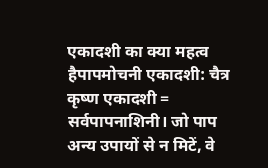एकादशी का क्या महत्व हैपापमोचनी एकादशी: चैत्र कृष्ण एकादशी = सर्वपापनाशिनी। जो पाप अन्य उपायों से न मिटें, वे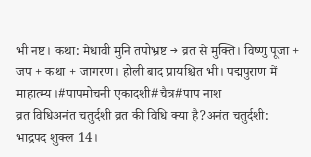भी नष्ट। कथा: मेधावी मुनि तपोभ्रष्ट → व्रत से मुक्ति। विष्णु पूजा + जप + कथा + जागरण। होली बाद प्रायश्चित भी। पद्मपुराण में माहात्म्य।#पापमोचनी एकादशी#चैत्र#पाप नाश
व्रत विधिअनंत चतुर्दशी व्रत की विधि क्या है?अनंत चतुर्दशी: भाद्रपद शुक्ल 14।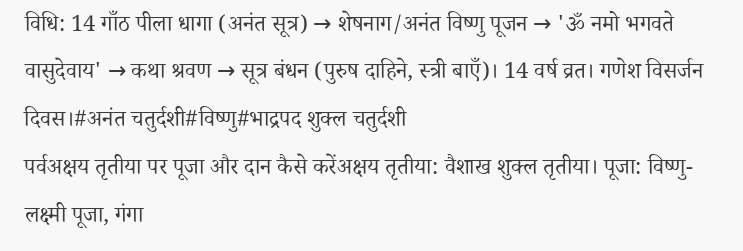विधि: 14 गाँठ पीला धागा (अनंत सूत्र) → शेषनाग/अनंत विष्णु पूजन → 'ॐ नमो भगवते वासुदेवाय' → कथा श्रवण → सूत्र बंधन (पुरुष दाहिने, स्त्री बाएँ)। 14 वर्ष व्रत। गणेश विसर्जन दिवस।#अनंत चतुर्दशी#विष्णु#भाद्रपद शुक्ल चतुर्दशी
पर्वअक्षय तृतीया पर पूजा और दान कैसे करेंअक्षय तृतीया: वैशाख शुक्ल तृतीया। पूजा: विष्णु-लक्ष्मी पूजा, गंगा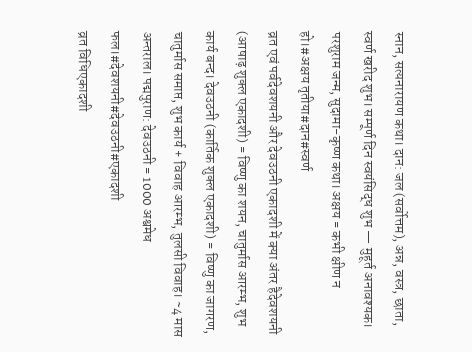स्नान, सत्यनारायण कथा। दान: जल (सर्वोत्तम), अन्न, वस्त्र, छाता, स्वर्ण खरीद शुभ। सम्पूर्ण दिन स्वयंसिद्ध शुभ — मुहूर्त अनावश्यक। परशुराम जन्म, सुदामा-कृष्ण कथा। अक्षय = कभी क्षीण न हो।#अक्षय तृतीया#दान#स्वर्ण
व्रत एवं पर्वदेवशयनी और देवउठनी एकादशी में क्या अंतर हैदेवशयनी (आषाढ़ शुक्ल एकादशी) = विष्णु का शयन, चातुर्मास आरम्भ, शुभ कार्य बन्द। देवउठनी (कार्तिक शुक्ल एकादशी) = विष्णु का जागरण, चातुर्मास समाप्त, शुभ कार्य + विवाह आरम्भ, तुलसी विवाह। ~4 मास अन्तराल। पद्मपुराण: देवउठनी = 1000 अश्वमेध फल।#देवशयनी#देवउठनी#एकादशी
व्रत विधिएकादशी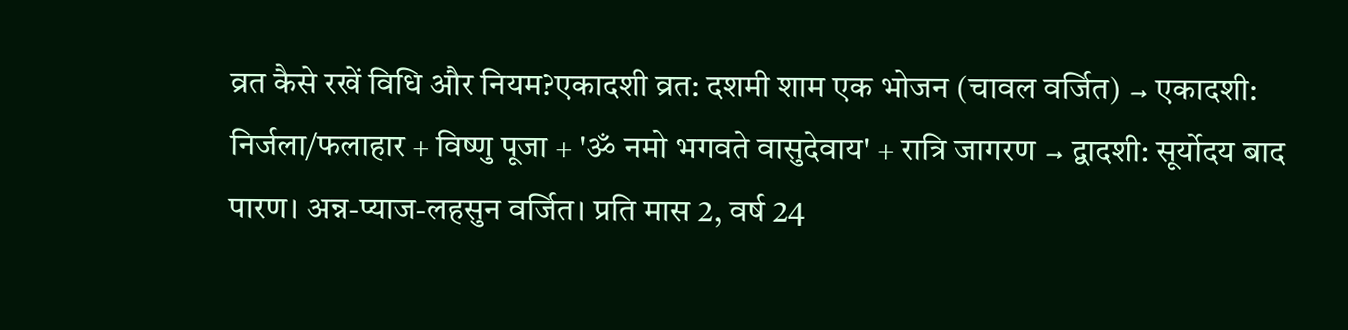व्रत कैसे रखें विधि और नियम?एकादशी व्रत: दशमी शाम एक भोजन (चावल वर्जित) → एकादशी: निर्जला/फलाहार + विष्णु पूजा + 'ॐ नमो भगवते वासुदेवाय' + रात्रि जागरण → द्वादशी: सूर्योदय बाद पारण। अन्न-प्याज-लहसुन वर्जित। प्रति मास 2, वर्ष 24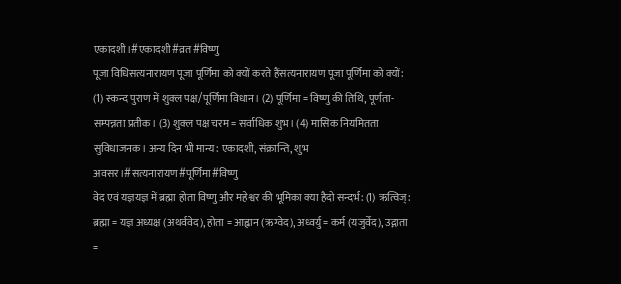एकादशी।#एकादशी#व्रत#विष्णु
पूजा विधिसत्यनारायण पूजा पूर्णिमा को क्यों करते हैंसत्यनारायण पूजा पूर्णिमा को क्यों: (1) स्कन्द पुराण में शुक्ल पक्ष/पूर्णिमा विधान। (2) पूर्णिमा = विष्णु की तिथि, पूर्णता-सम्पन्नता प्रतीक। (3) शुक्ल पक्ष चरम = सर्वाधिक शुभ। (4) मासिक नियमितता सुविधाजनक। अन्य दिन भी मान्य: एकादशी, संक्रान्ति, शुभ अवसर।#सत्यनारायण#पूर्णिमा#विष्णु
वेद एवं यज्ञयज्ञ में ब्रह्मा होता विष्णु और महेश्वर की भूमिका क्या हैदो सन्दर्भ: (1) ऋत्विज्: ब्रह्मा = यज्ञ अध्यक्ष (अथर्ववेद), होता = आह्वान (ऋग्वेद), अध्वर्यु = कर्म (यजुर्वेद), उद्गाता =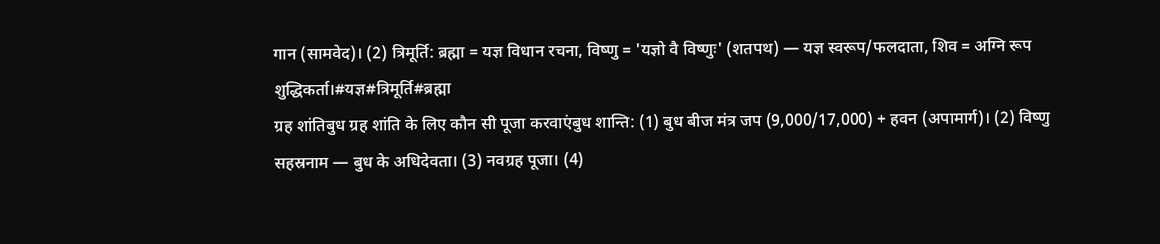गान (सामवेद)। (2) त्रिमूर्ति: ब्रह्मा = यज्ञ विधान रचना, विष्णु = 'यज्ञो वै विष्णुः' (शतपथ) — यज्ञ स्वरूप/फलदाता, शिव = अग्नि रूप शुद्धिकर्ता।#यज्ञ#त्रिमूर्ति#ब्रह्मा
ग्रह शांतिबुध ग्रह शांति के लिए कौन सी पूजा करवाएंबुध शान्ति: (1) बुध बीज मंत्र जप (9,000/17,000) + हवन (अपामार्ग)। (2) विष्णु सहस्रनाम — बुध के अधिदेवता। (3) नवग्रह पूजा। (4)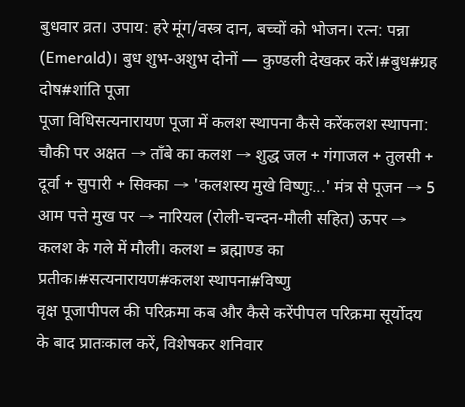बुधवार व्रत। उपाय: हरे मूंग/वस्त्र दान, बच्चों को भोजन। रत्न: पन्ना (Emerald)। बुध शुभ-अशुभ दोनों — कुण्डली देखकर करें।#बुध#ग्रह दोष#शांति पूजा
पूजा विधिसत्यनारायण पूजा में कलश स्थापना कैसे करेंकलश स्थापना: चौकी पर अक्षत → ताँबे का कलश → शुद्ध जल + गंगाजल + तुलसी + दूर्वा + सुपारी + सिक्का → 'कलशस्य मुखे विष्णुः...' मंत्र से पूजन → 5 आम पत्ते मुख पर → नारियल (रोली-चन्दन-मौली सहित) ऊपर → कलश के गले में मौली। कलश = ब्रह्माण्ड का प्रतीक।#सत्यनारायण#कलश स्थापना#विष्णु
वृक्ष पूजापीपल की परिक्रमा कब और कैसे करेंपीपल परिक्रमा सूर्योदय के बाद प्रातःकाल करें, विशेषकर शनिवार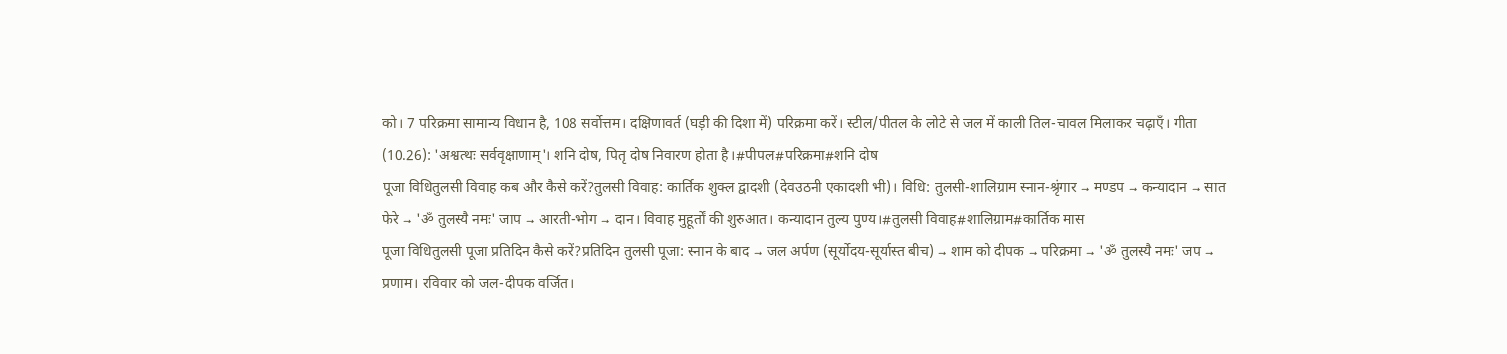को। 7 परिक्रमा सामान्य विधान है, 108 सर्वोत्तम। दक्षिणावर्त (घड़ी की दिशा में) परिक्रमा करें। स्टील/पीतल के लोटे से जल में काली तिल-चावल मिलाकर चढ़ाएँ। गीता (10.26): 'अश्वत्थः सर्ववृक्षाणाम्'। शनि दोष, पितृ दोष निवारण होता है।#पीपल#परिक्रमा#शनि दोष
पूजा विधितुलसी विवाह कब और कैसे करें?तुलसी विवाह: कार्तिक शुक्ल द्वादशी (देवउठनी एकादशी भी)। विधि: तुलसी-शालिग्राम स्नान-श्रृंगार → मण्डप → कन्यादान → सात फेरे → 'ॐ तुलस्यै नमः' जाप → आरती-भोग → दान। विवाह मुहूर्तों की शुरुआत। कन्यादान तुल्य पुण्य।#तुलसी विवाह#शालिग्राम#कार्तिक मास
पूजा विधितुलसी पूजा प्रतिदिन कैसे करें?प्रतिदिन तुलसी पूजा: स्नान के बाद → जल अर्पण (सूर्योदय-सूर्यास्त बीच) → शाम को दीपक → परिक्रमा → 'ॐ तुलस्यै नमः' जप → प्रणाम। रविवार को जल-दीपक वर्जित।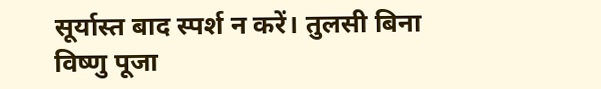सूर्यास्त बाद स्पर्श न करें। तुलसी बिना विष्णु पूजा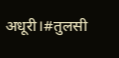अधूरी।#तुलसी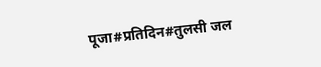पूजा#प्रतिदिन#तुलसी जल